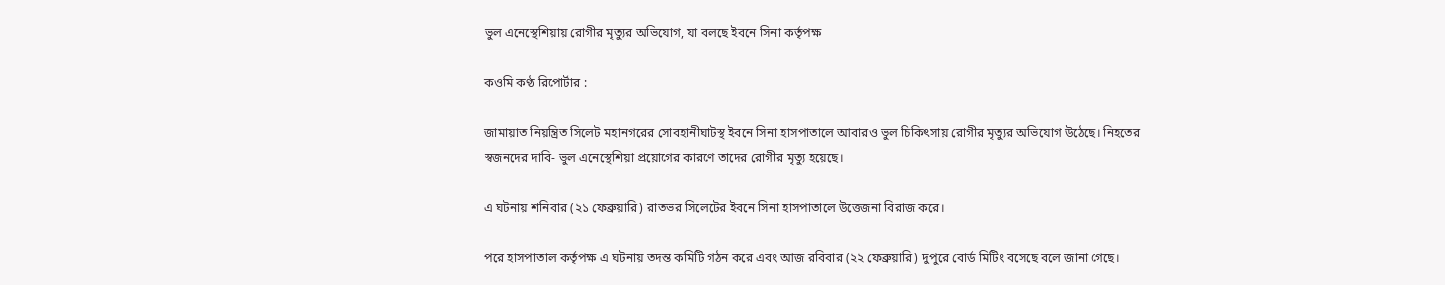ভুল এনেস্থেশিয়ায় রোগীর মৃত্যুর অভিযোগ, যা বলছে ইবনে সিনা কর্তৃপক্ষ

কওমি কণ্ঠ রিপোর্টার :

জামায়াত নিয়ন্ত্রিত সিলেট মহানগরের সোবহানীঘাটস্থ ইবনে সিনা হাসপাতালে আবারও ভুল চিকিৎসায় রোগীর মৃত্যুর অভিযোগ উঠেছে। নিহতের স্বজনদের দাবি- ভুল এনেস্থেশিয়া প্রয়োগের কারণে তাদের রোগীর মৃত্যু হয়েছে।

এ ঘটনায় শনিবার (২১ ফেব্রুয়ারি) রাতভর সিলেটের ইবনে সিনা হাসপাতালে উত্তেজনা বিরাজ করে।

পরে হাসপাতাল কর্তৃপক্ষ এ ঘটনায় তদন্ত কমিটি গঠন করে এবং আজ রবিবার (২২ ফেব্রুয়ারি) দুপুরে বোর্ড মিটিং বসেছে বলে জানা গেছে।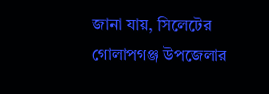জানা যায়, সিলেটের গোলাপগঞ্জ উপজেলার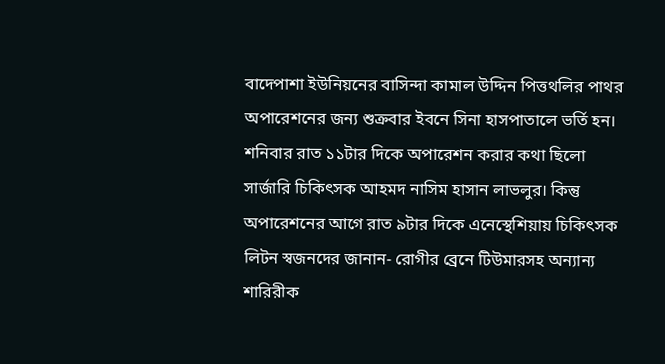বাদেপাশা ইউনিয়নের বাসিন্দা কামাল উদ্দিন পিত্তথলির পাথর অপারেশনের জন্য শুক্রবার ইবনে সিনা হাসপাতালে ভর্তি হন। শনিবার রাত ১১টার দিকে অপারেশন করার কথা ছিলো সার্জারি চিকিৎসক আহমদ নাসিম হাসান লাভলুর। কিন্তু অপারেশনের আগে রাত ৯টার দিকে এনেস্থেশিয়ায় চিকিৎসক লিটন স্বজনদের জানান- রোগীর ব্রেনে টিউমারসহ অন্যান্য শারিরীক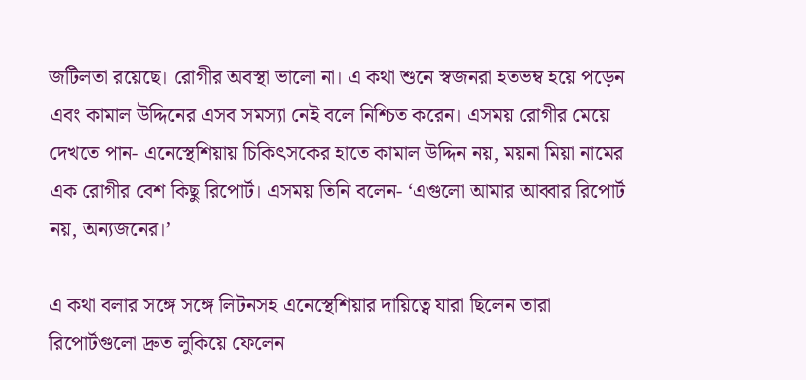জটিলতা রয়েছে। রোগীর অবস্থা ভালো না। এ কথা শুনে স্বজনরা হতভম্ব হয়ে পড়েন এবং কামাল উদ্দিনের এসব সমস্যা নেই বলে নিশ্চিত করেন। এসময় রোগীর মেয়ে দেখতে পান- এনেস্থেশিয়ায় চিকিৎসকের হাতে কামাল উদ্দিন নয়, ময়না মিয়া নামের এক রোগীর বেশ কিছু রিপোর্ট। এসময় তিনি বলেন- ‘এগুলো আমার আব্বার রিপোর্ট নয়, অন্যজনের।’

এ কথা বলার সঙ্গে সঙ্গে লিটনসহ এনেস্থেশিয়ার দায়িত্বে যারা ছিলেন তারা রিপোর্টগুলো দ্রুত লুকিয়ে ফেলেন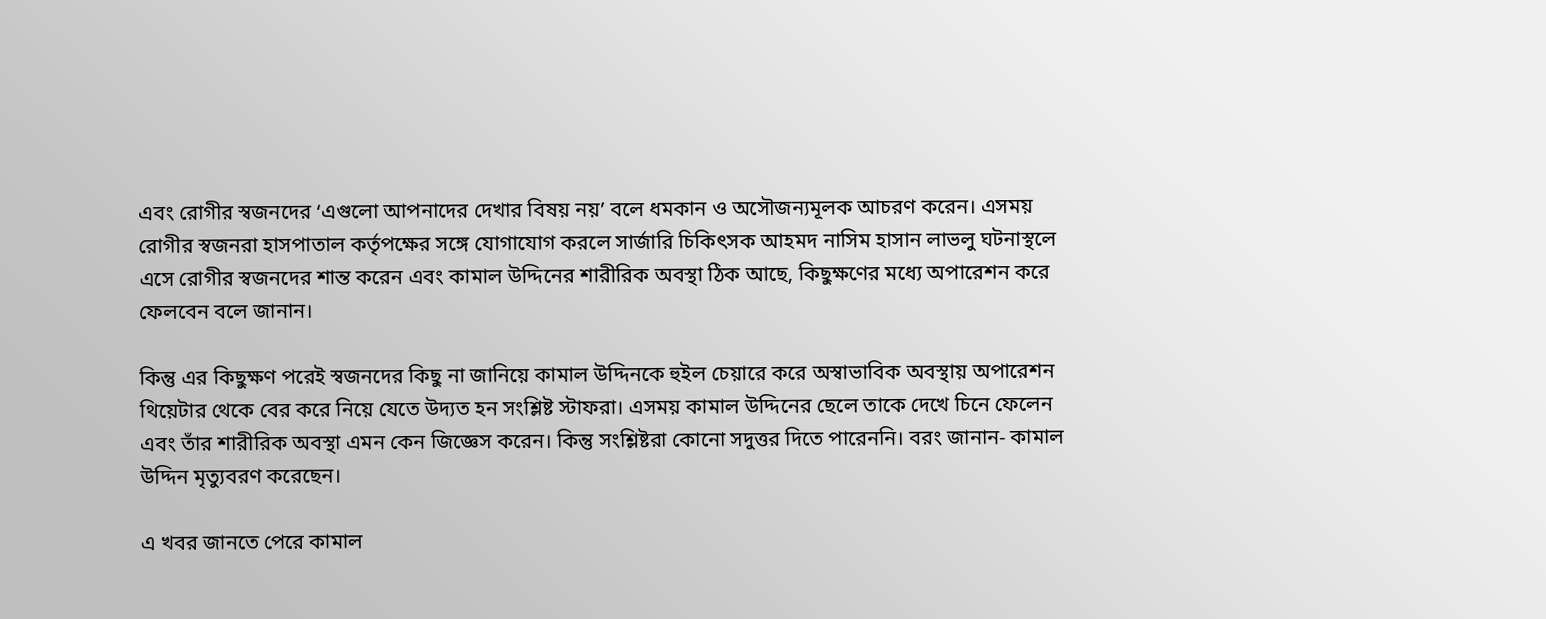এবং রোগীর স্বজনদের ‘এগুলো আপনাদের দেখার বিষয় নয়’ বলে ধমকান ও অসৌজন্যমূলক আচরণ করেন। এসময় রোগীর স্বজনরা হাসপাতাল কর্তৃপক্ষের সঙ্গে যোগাযোগ করলে সার্জারি চিকিৎসক আহমদ নাসিম হাসান লাভলু ঘটনাস্থলে এসে রোগীর স্বজনদের শান্ত করেন এবং কামাল উদ্দিনের শারীরিক অবস্থা ঠিক আছে, কিছুক্ষণের মধ্যে অপারেশন করে ফেলবেন বলে জানান।

কিন্তু এর কিছুক্ষণ পরেই স্বজনদের কিছু না জানিয়ে কামাল উদ্দিনকে হুইল চেয়ারে করে অস্বাভাবিক অবস্থায় অপারেশন থিয়েটার থেকে বের করে নিয়ে যেতে উদ্যত হন সংশ্লিষ্ট স্টাফরা। এসময় কামাল উদ্দিনের ছেলে তাকে দেখে চিনে ফেলেন এবং তাঁর শারীরিক অবস্থা এমন কেন জিজ্ঞেস করেন। কিন্তু সংশ্লিষ্টরা কোনো সদুত্তর দিতে পারেননি। বরং জানান- কামাল উদ্দিন মৃত্যুবরণ করেছেন।

এ খবর জানতে পেরে কামাল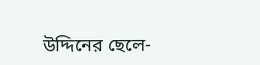উদ্দিনের ছেলে-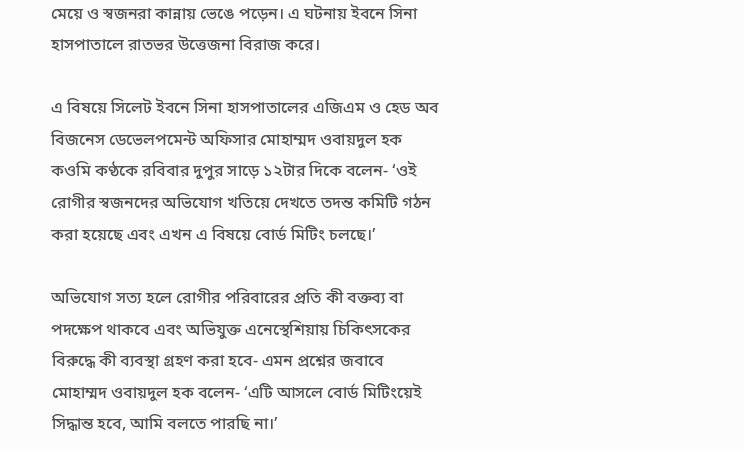মেয়ে ও স্বজনরা কান্নায় ভেঙে পড়েন। এ ঘটনায় ইবনে সিনা হাসপাতালে রাতভর উত্তেজনা বিরাজ করে।

এ বিষয়ে সিলেট ইবনে সিনা হাসপাতালের এজিএম ও হেড অব বিজনেস ডেভেলপমেন্ট অফিসার মোহাম্মদ ওবায়দুল হক কওমি কণ্ঠকে রবিবার দুপুর সাড়ে ১২টার দিকে বলেন- ‘ওই রোগীর স্বজনদের অভিযোগ খতিয়ে দেখতে তদন্ত কমিটি গঠন করা হয়েছে এবং এখন এ বিষয়ে বোর্ড মিটিং চলছে।’

অভিযোগ সত্য হলে রোগীর পরিবারের প্রতি কী বক্তব্য বা পদক্ষেপ থাকবে এবং অভিযুক্ত এনেস্থেশিয়ায় চিকিৎসকের বিরুদ্ধে কী ব্যবস্থা গ্রহণ করা হবে- এমন প্রশ্নের জবাবে মোহাম্মদ ওবায়দুল হক বলেন- ‘এটি আসলে বোর্ড মিটিংয়েই সিদ্ধান্ত হবে, আমি বলতে পারছি না।’